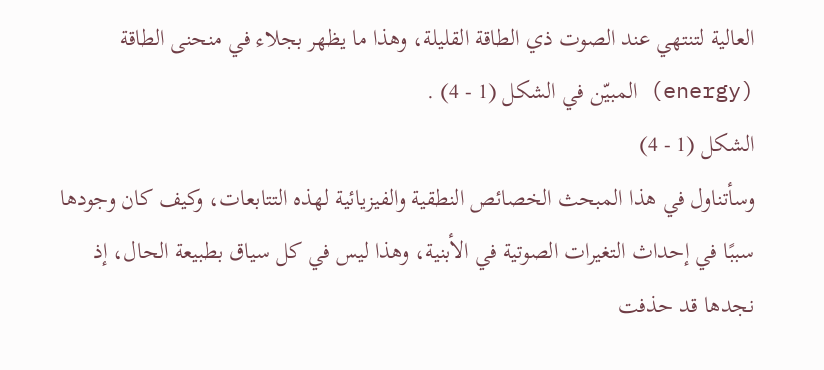العالية لتنتهي عند الصوت ذي الطاقة القليلة، وهذا ما يظهر بجلاء في منحنى الطاقة (energy) المبيّن في الشكل (1 - 4) .
الشكل (1 - 4)
وسأتناول في هذا المبحث الخصائص النطقية والفيزيائية لهذه التتابعات، وكيف كان وجودها سببًا في إحداث التغيرات الصوتية في الأبنية، وهذا ليس في كل سياق بطبيعة الحال، إذ نجدها قد حذفت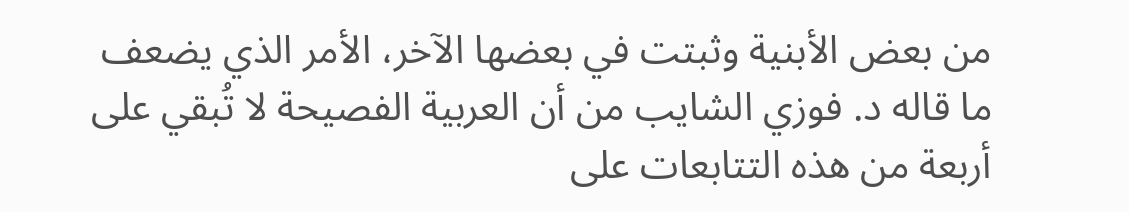من بعض الأبنية وثبتت في بعضها الآخر، الأمر الذي يضعف ما قاله د. فوزي الشايب من أن العربية الفصيحة لا تُبقي على أربعة من هذه التتابعات على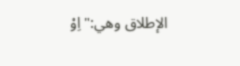الإطلاق وهي:"اِوْ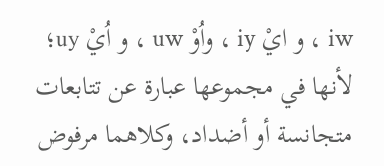iw ، و ايْ iy ، واُوْ uw ، و اُيْ uy؛ لأنها في مجموعها عبارة عن تتابعات متجانسة أو أضداد، وكلاهما مرفوض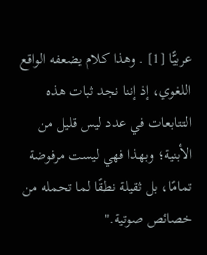عربيًّا [1] . وهذا كلام يضعفه الواقع اللغوي، إذ إننا نجد ثبات هذه التتابعات في عدد ليس قليل من الأبنية؛ وبهذا فهي ليست مرفوضة تمامًا، بل ثقيلة نطقًا لما تحمله من خصائص صوتية."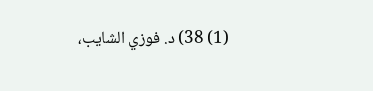(1) 38) د. فوزي الشايب،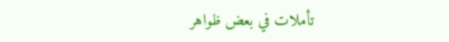تأملات في بعض ظواهر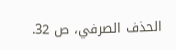الحذف الصرفي، ص 32.